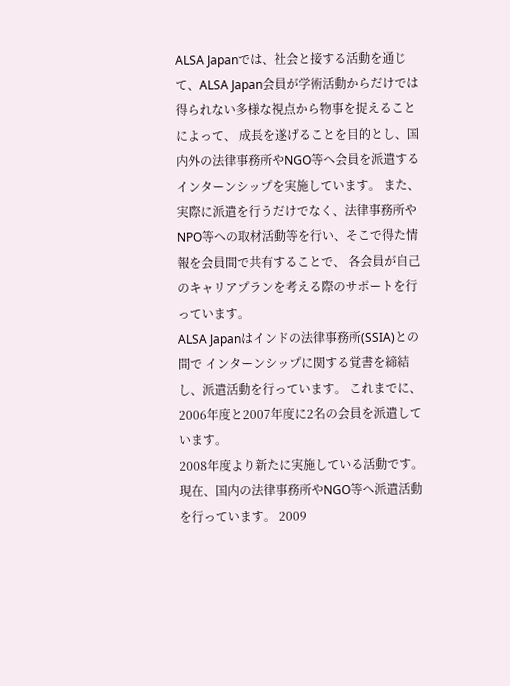ALSA Japanでは、社会と接する活動を通じて、ALSA Japan会員が学術活動からだけでは得られない多様な視点から物事を捉えることによって、 成長を遂げることを目的とし、国内外の法律事務所やNGO等へ会員を派遣するインターンシップを実施しています。 また、実際に派遣を行うだけでなく、法律事務所やNPO等への取材活動等を行い、そこで得た情報を会員間で共有することで、 各会員が自己のキャリアプランを考える際のサポートを行っています。
ALSA Japanはインドの法律事務所(SSIA)との間で インターンシップに関する覚書を締結し、派遣活動を行っています。 これまでに、2006年度と2007年度に2名の会員を派遣しています。
2008年度より新たに実施している活動です。現在、国内の法律事務所やNGO等へ派遣活動を行っています。 2009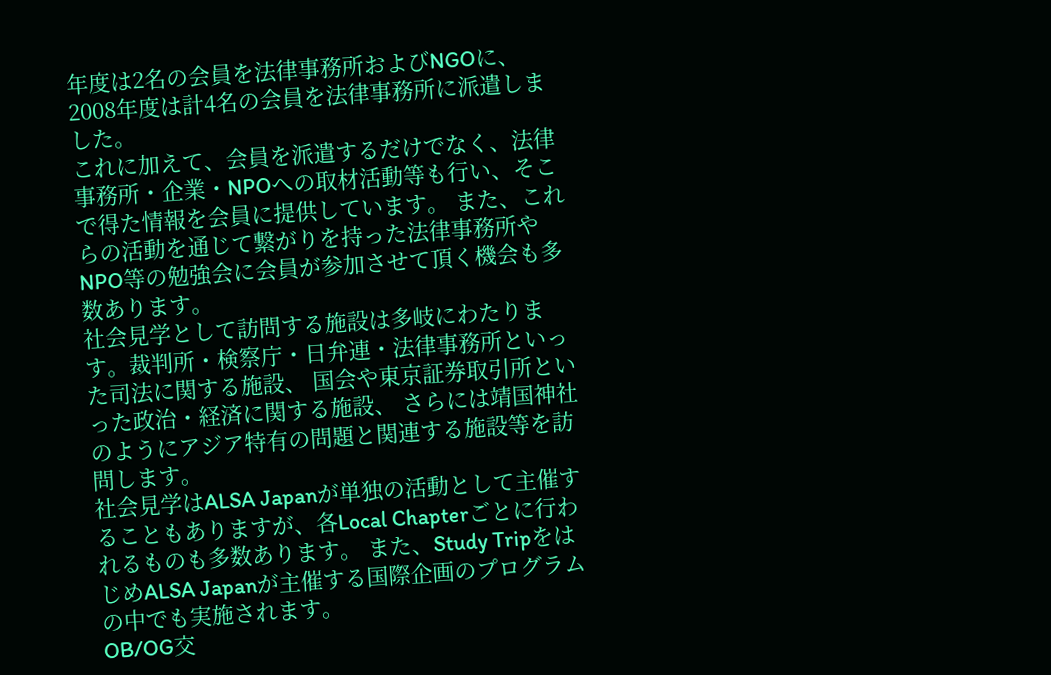年度は2名の会員を法律事務所およびNGOに、2008年度は計4名の会員を法律事務所に派遣しました。
これに加えて、会員を派遣するだけでなく、法律事務所・企業・NPOへの取材活動等も行い、そこで得た情報を会員に提供しています。 また、これらの活動を通じて繋がりを持った法律事務所やNPO等の勉強会に会員が参加させて頂く機会も多数あります。
社会見学として訪問する施設は多岐にわたります。裁判所・検察庁・日弁連・法律事務所といった司法に関する施設、 国会や東京証券取引所といった政治・経済に関する施設、 さらには靖国神社のようにアジア特有の問題と関連する施設等を訪問します。
社会見学はALSA Japanが単独の活動として主催することもありますが、各Local Chapterごとに行われるものも多数あります。 また、Study TripをはじめALSA Japanが主催する国際企画のプログラムの中でも実施されます。
OB/OG交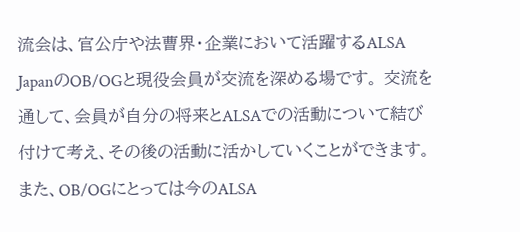流会は、官公庁や法曹界・企業において活躍するALSA JapanのOB/OGと現役会員が交流を深める場です。 交流を通して、会員が自分の将来とALSAでの活動について結び付けて考え、その後の活動に活かしていくことができます。 また、OB/OGにとっては今のALSA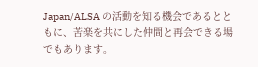Japan/ALSA の活動を知る機会であるとともに、苦楽を共にした仲間と再会できる場でもあります。